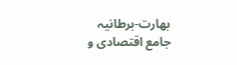بھارت-برطانیہ جامع اقتصادی و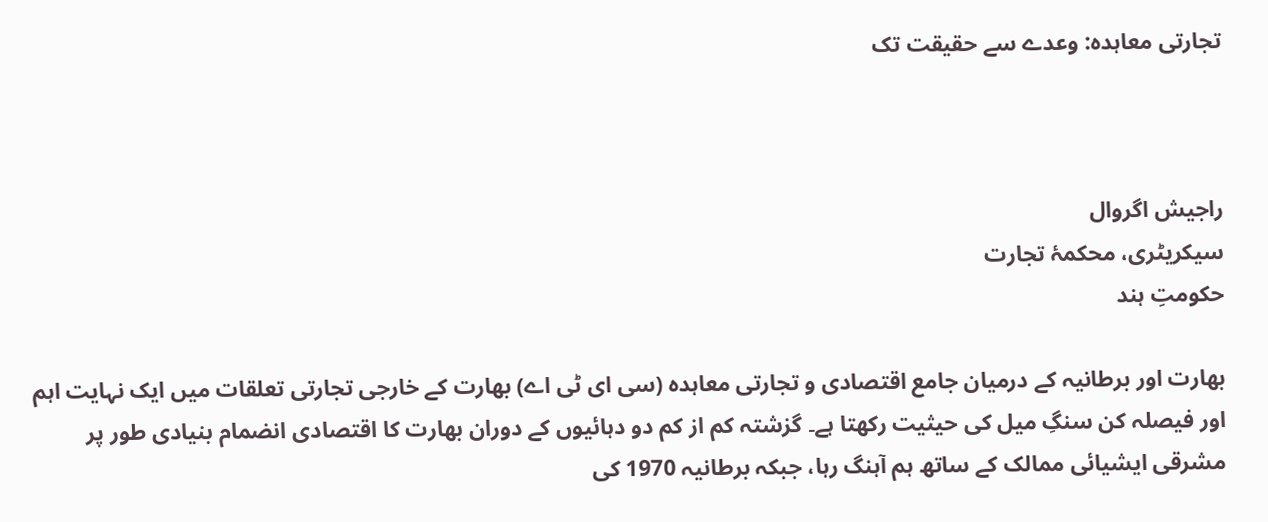تجارتی معاہدہ: وعدے سے حقیقت تک



راجیش اگروال
سیکریٹری، محکمۂ تجارت
حکومتِ ہند

بھارت اور برطانیہ کے درمیان جامع اقتصادی و تجارتی معاہدہ (سی ای ٹی اے) بھارت کے خارجی تجارتی تعلقات میں ایک نہایت اہم اور فیصلہ کن سنگِ میل کی حیثیت رکھتا ہے۔ گزشتہ کم از کم دو دہائیوں کے دوران بھارت کا اقتصادی انضمام بنیادی طور پر مشرقی ایشیائی ممالک کے ساتھ ہم آہنگ رہا، جبکہ برطانیہ 1970 کی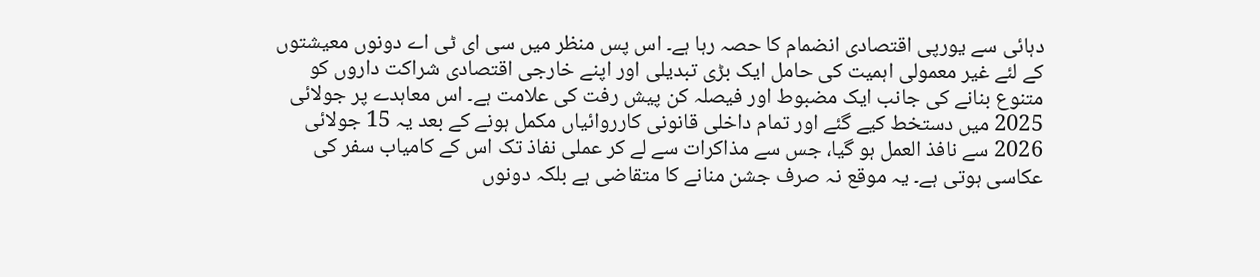دہائی سے یورپی اقتصادی انضمام کا حصہ رہا ہے۔ اس پس منظر میں سی ای ٹی اے دونوں معیشتوں کے لئے غیر معمولی اہمیت کی حامل ایک بڑی تبدیلی اور اپنے خارجی اقتصادی شراکت داروں کو متنوع بنانے کی جانب ایک مضبوط اور فیصلہ کن پیش رفت کی علامت ہے۔ اس معاہدے پر جولائی 2025 میں دستخط کیے گئے اور تمام داخلی قانونی کارروائیاں مکمل ہونے کے بعد یہ 15 جولائی 2026 سے نافذ العمل ہو گیا، جس سے مذاکرات سے لے کر عملی نفاذ تک اس کے کامیاب سفر کی عکاسی ہوتی ہے۔ یہ موقع نہ صرف جشن منانے کا متقاضی ہے بلکہ دونوں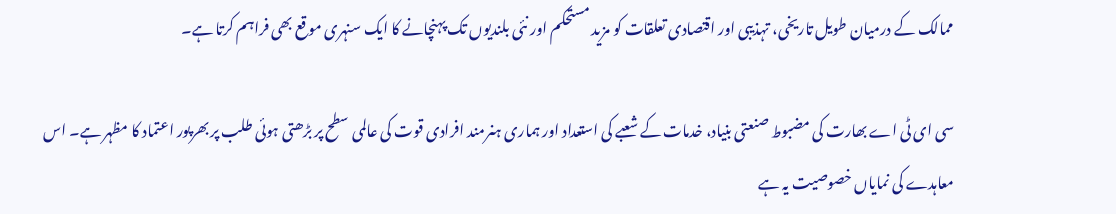ممالک کے درمیان طویل تاریخی، تہذیبی اور اقتصادی تعلقات کو مزید مستحکم اور نئی بلندیوں تک پہنچانے کا ایک سنہری موقع بھی فراہم کرتا ہے۔

سی ای ٹی اے بھارت کی مضبوط صنعتی بنیاد، خدمات کے شعبے کی استعداد اور ہماری ہنرمند افرادی قوت کی عالمی سطح پر بڑھتی ہوئی طلب پر بھرپور اعتماد کا مظہر ہے۔ اس معاہدے کی نمایاں خصوصیت یہ ہے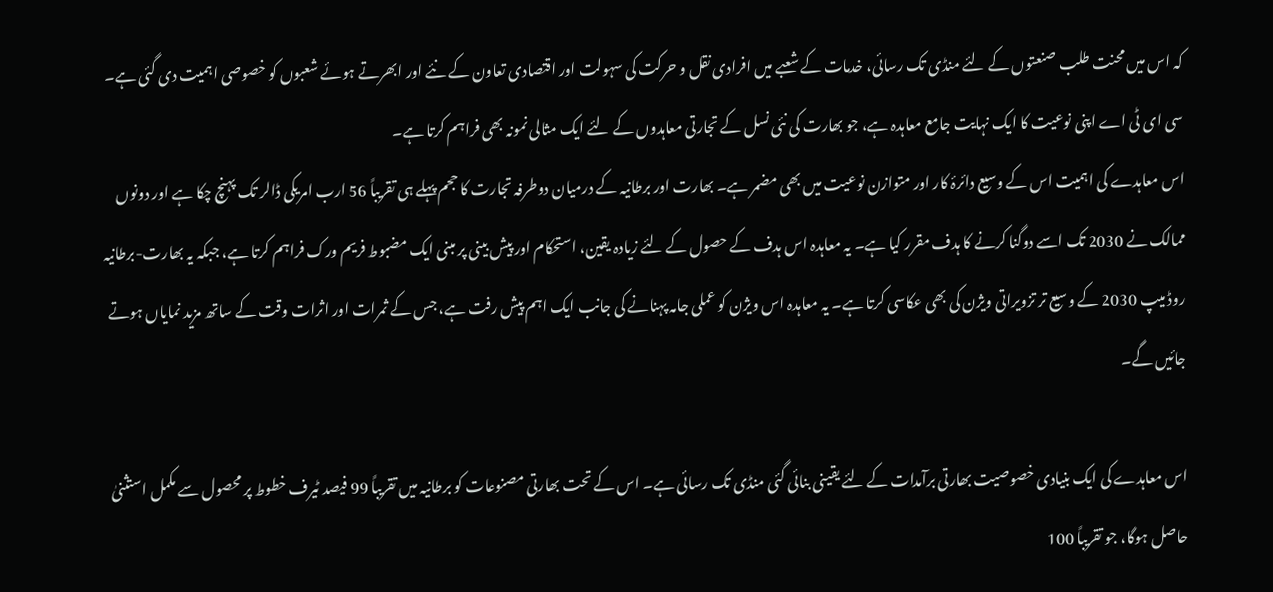کہ اس میں محنت طلب صنعتوں کے لئے منڈی تک رسائی، خدمات کے شعبے میں افرادی نقل و حرکت کی سہولت اور اقتصادی تعاون کے نئے اور ابھرتے ہوئے شعبوں کو خصوصی اہمیت دی گئی ہے۔ سی ای ٹی اے اپنی نوعیت کا ایک نہایت جامع معاہدہ ہے، جو بھارت کی نئی نسل کے تجارتی معاہدوں کے لئے ایک مثالی نمونہ بھی فراہم کرتا ہے۔
اس معاہدے کی اہمیت اس کے وسیع دائرۂ کار اور متوازن نوعیت میں بھی مضمر ہے۔ بھارت اور برطانیہ کے درمیان دوطرفہ تجارت کا حجم پہلے ہی تقریباً 56 ارب امریکی ڈالر تک پہنچ چکا ہے اور دونوں ممالک نے 2030 تک اسے دوگنا کرنے کا ہدف مقرر کیا ہے۔ یہ معاہدہ اس ہدف کے حصول کے لئے زیادہ یقین، استحکام اور پیش بینی پر مبنی ایک مضبوط فریم ورک فراہم کرتا ہے، جبکہ یہ بھارت-برطانیہ روڈ میپ 2030 کے وسیع تر تزویراتی ویژن کی بھی عکاسی کرتا ہے۔ یہ معاہدہ اس ویژن کو عملی جامہ پہنانے کی جانب ایک اہم پیش رفت ہے، جس کے ثمرات اور اثرات وقت کے ساتھ مزید نمایاں ہوتے جائیں گے۔

اس معاہدے کی ایک بنیادی خصوصیت بھارتی برآمدات کے لئے یقینی بنائی گئی منڈی تک رسائی ہے۔ اس کے تحت بھارتی مصنوعات کو برطانیہ میں تقریباً 99 فیصد ٹیرف خطوط پر محصول سے مکمل استثنیٰ حاصل ہوگا، جو تقریباً 100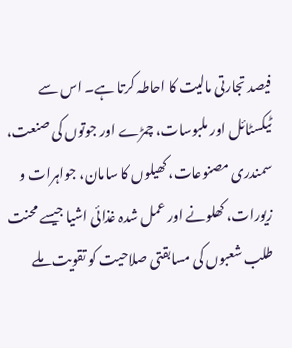فیصد تجارتی مالیت کا احاطہ کرتا ہے۔ اس سے ٹیکسٹائل اور ملبوسات، چمڑے اور جوتوں کی صنعت، سمندری مصنوعات، کھیلوں کا سامان، جواہرات و زیورات، کھلونے اور عمل شدہ غذائی اشیا جیسے محنت طلب شعبوں کی مسابقتی صلاحیت کو تقویت ملے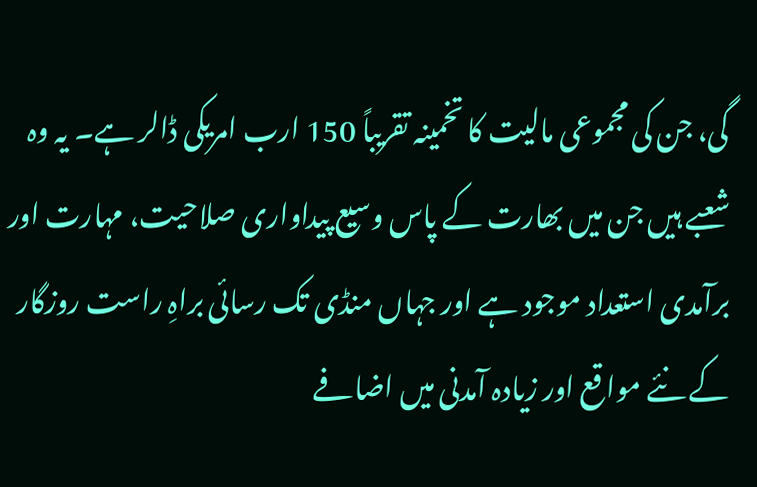گی، جن کی مجموعی مالیت کا تخمینہ تقریباً 150 ارب امریکی ڈالر ہے۔ یہ وہ شعبے ہیں جن میں بھارت کے پاس وسیع پیداواری صلاحیت، مہارت اور برآمدی استعداد موجود ہے اور جہاں منڈی تک رسائی براہِ راست روزگار کے نئے مواقع اور زیادہ آمدنی میں اضافے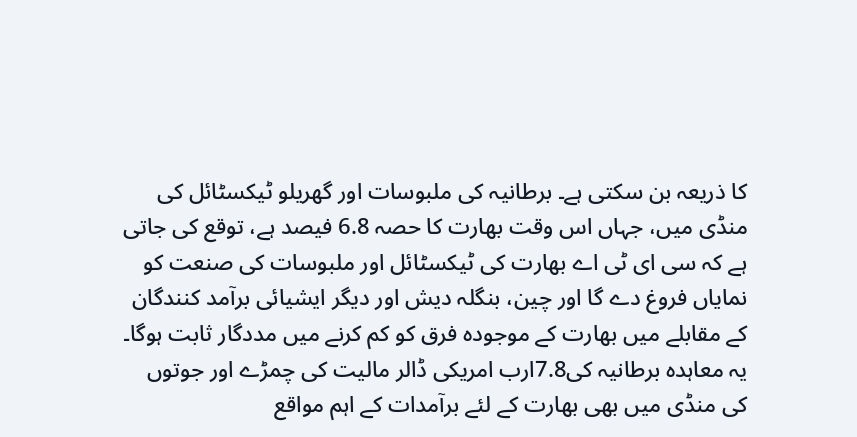کا ذریعہ بن سکتی ہے۔ برطانیہ کی ملبوسات اور گھریلو ٹیکسٹائل کی منڈی میں، جہاں اس وقت بھارت کا حصہ 6.8 فیصد ہے، توقع کی جاتی ہے کہ سی ای ٹی اے بھارت کی ٹیکسٹائل اور ملبوسات کی صنعت کو نمایاں فروغ دے گا اور چین، بنگلہ دیش اور دیگر ایشیائی برآمد کنندگان کے مقابلے میں بھارت کے موجودہ فرق کو کم کرنے میں مددگار ثابت ہوگا۔ یہ معاہدہ برطانیہ کی7.8ارب امریکی ڈالر مالیت کی چمڑے اور جوتوں کی منڈی میں بھی بھارت کے لئے برآمدات کے اہم مواقع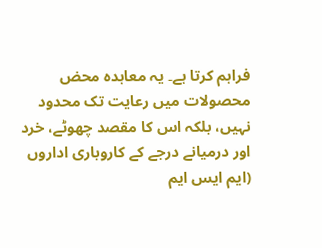فراہم کرتا ہے۔ یہ معاہدہ محض محصولات میں رعایت تک محدود نہیں، بلکہ اس کا مقصد چھوٹے، خرد اور درمیانے درجے کے کاروباری اداروں (ایم ایس ایم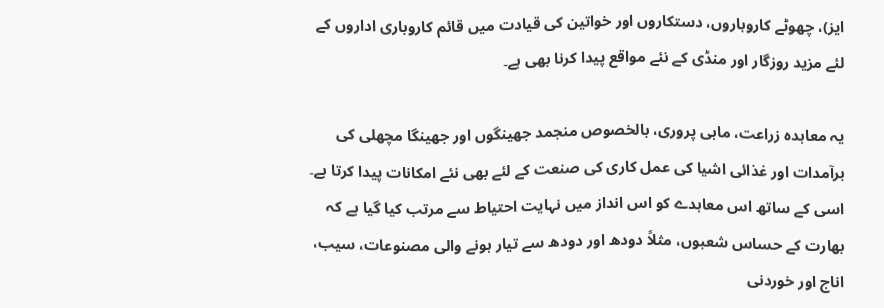ایز)، چھوٹے کاروباروں، دستکاروں اور خواتین کی قیادت میں قائم کاروباری اداروں کے لئے مزید روزگار اور منڈی کے نئے مواقع پیدا کرنا بھی ہے۔

یہ معاہدہ زراعت، ماہی پروری، بالخصوص منجمد جھینگوں اور جھینگا مچھلی کی برآمدات اور غذائی اشیا کی عمل کاری کی صنعت کے لئے بھی نئے امکانات پیدا کرتا ہے۔ اسی کے ساتھ اس معاہدے کو اس انداز میں نہایت احتیاط سے مرتب کیا گیا ہے کہ بھارت کے حساس شعبوں، مثلاً دودھ اور دودھ سے تیار ہونے والی مصنوعات، سیب، اناج اور خوردنی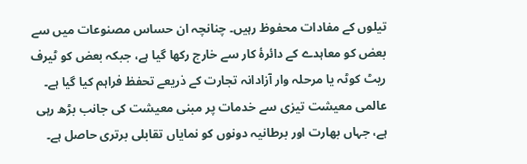تیلوں کے مفادات محفوظ رہیں۔ چنانچہ ان حساس مصنوعات میں سے بعض کو معاہدے کے دائرۂ کار سے خارج رکھا گیا ہے، جبکہ بعض کو ٹیرف ریٹ کوٹہ یا مرحلہ وار آزادانہ تجارت کے ذریعے تحفظ فراہم کیا گیا ہے۔
عالمی معیشت تیزی سے خدمات پر مبنی معیشت کی جانب بڑھ رہی ہے، جہاں بھارت اور برطانیہ دونوں کو نمایاں تقابلی برتری حاصل ہے۔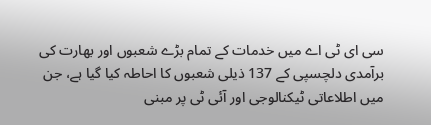سی ای ٹی اے میں خدمات کے تمام بڑے شعبوں اور بھارت کی برآمدی دلچسپی کے 137 ذیلی شعبوں کا احاطہ کیا گیا ہے، جن میں اطلاعاتی ٹیکنالوجی اور آئی ٹی پر مبنی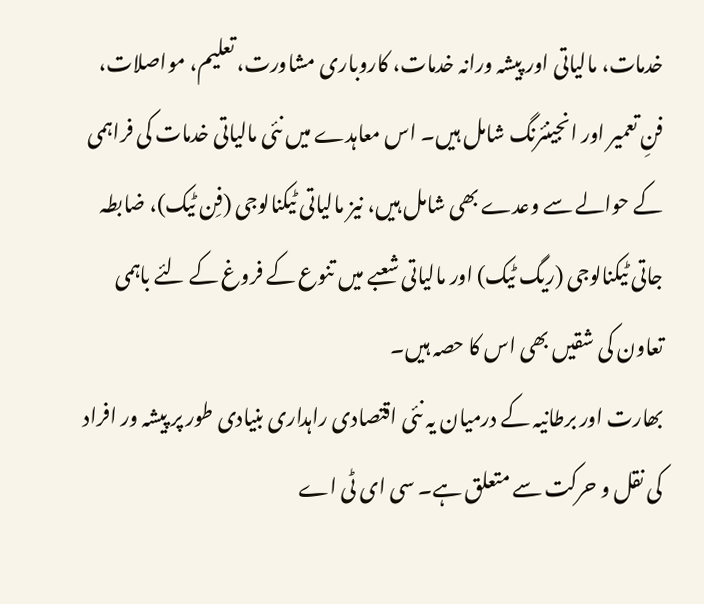خدمات، مالیاتی اور پیشہ ورانہ خدمات، کاروباری مشاورت، تعلیم، مواصلات، فنِ تعمیر اور انجینئرنگ شامل ہیں۔ اس معاہدے میں نئی مالیاتی خدمات کی فراہمی کے حوالے سے وعدے بھی شامل ہیں، نیز مالیاتی ٹیکنالوجی (فِن ٹیک)، ضابطہ جاتی ٹیکنالوجی (ریگ ٹیک) اور مالیاتی شعبے میں تنوع کے فروغ کے لئے باہمی تعاون کی شقیں بھی اس کا حصہ ہیں۔
بھارت اور برطانیہ کے درمیان یہ نئی اقتصادی راہداری بنیادی طور پر پیشہ ور افراد کی نقل و حرکت سے متعلق ہے۔ سی ای ٹی اے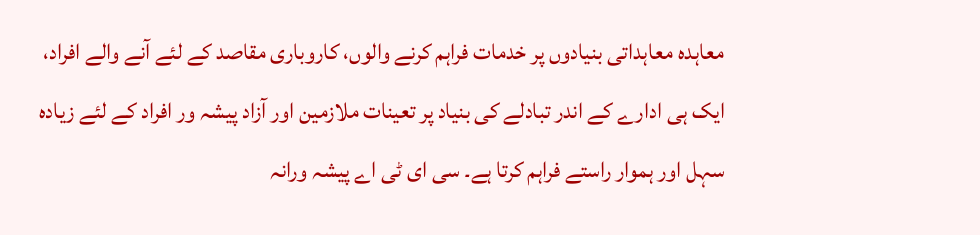معاہدہ معاہداتی بنیادوں پر خدمات فراہم کرنے والوں، کاروباری مقاصد کے لئے آنے والے افراد، ایک ہی ادارے کے اندر تبادلے کی بنیاد پر تعینات ملازمین اور آزاد پیشہ ور افراد کے لئے زیادہ سہل اور ہموار راستے فراہم کرتا ہے۔ سی ای ٹی اے پیشہ ورانہ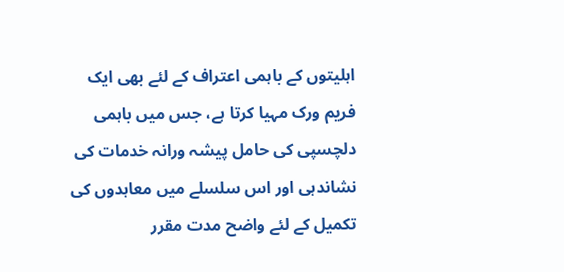اہلیتوں کے باہمی اعتراف کے لئے بھی ایک فریم ورک مہیا کرتا ہے، جس میں باہمی دلچسپی کی حامل پیشہ ورانہ خدمات کی نشاندہی اور اس سلسلے میں معاہدوں کی تکمیل کے لئے واضح مدت مقرر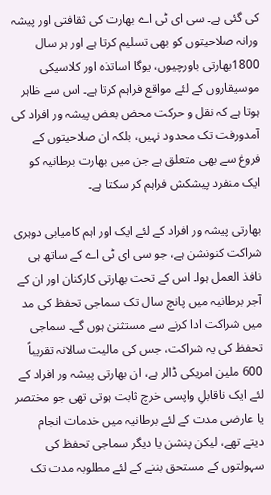کی گئی ہے۔ سی ای ٹی اے بھارت کی ثقافتی اور پیشہ ورانہ صلاحیتوں کو بھی تسلیم کرتا ہے اور ہر سال 1800بھارتی باورچیوں، یوگا اساتذہ اور کلاسیکی موسیقاروں کے لئے مواقع فراہم کرتا ہے۔ اس سے ظاہر ہوتا ہے کہ نقل و حرکت محض بعض پیشہ ور افراد کی آمدورفت تک محدود نہیں، بلکہ ان صلاحیتوں کے فروغ سے بھی متعلق ہے جن میں بھارت برطانیہ کو ایک منفرد پیشکش فراہم کر سکتا ہے۔

بھارتی پیشہ ور افراد کے لئے ایک اور اہم کامیابی دوہری شراکت کنونشن ہے، جو سی ای ٹی اے کے ساتھ ہی نافذ العمل ہوا۔ اس کے تحت بھارتی کارکنان اور ان کے آجر برطانیہ میں پانچ سال تک سماجی تحفظ کی مد میں شراکت ادا کرنے سے مستثنیٰ ہوں گے۔ سماجی تحفظ کی یہ شراکت، جس کی مالیت سالانہ تقریباً 600 ملین امریکی ڈالر ہے، ان بھارتی پیشہ ور افراد کے لئے ایک ناقابلِ واپسی خرچ ثابت ہوتی تھی جو مختصر یا عارضی مدت کے لئے برطانیہ میں خدمات انجام دیتے تھے، لیکن پنشن یا دیگر سماجی تحفظ کی سہولتوں کے مستحق بننے کے لئے مطلوبہ مدت تک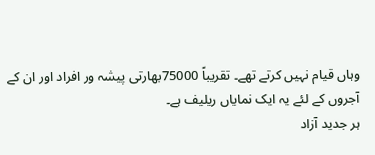وہاں قیام نہیں کرتے تھے۔ تقریباً 75000بھارتی پیشہ ور افراد اور ان کے آجروں کے لئے یہ ایک نمایاں ریلیف ہے۔
ہر جدید آزاد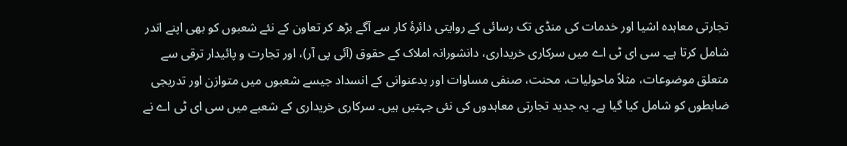تجارتی معاہدہ اشیا اور خدمات کی منڈی تک رسائی کے روایتی دائرۂ کار سے آگے بڑھ کر تعاون کے نئے شعبوں کو بھی اپنے اندر شامل کرتا ہے۔ سی ای ٹی اے میں سرکاری خریداری، دانشورانہ املاک کے حقوق (آئی پی آر)، اور تجارت و پائیدار ترقی سے متعلق موضوعات، مثلاً ماحولیات، محنت، صنفی مساوات اور بدعنوانی کے انسداد جیسے شعبوں میں متوازن اور تدریجی ضابطوں کو شامل کیا گیا ہے۔ یہ جدید تجارتی معاہدوں کی نئی جہتیں ہیں۔ سرکاری خریداری کے شعبے میں سی ای ٹی اے نے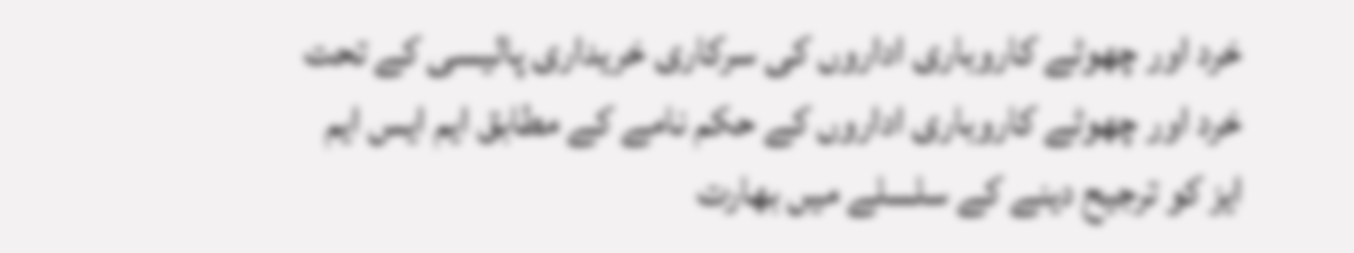خرد اور چھوٹے کاروباری اداروں کی سرکاری خریداری پالیسی کے تحت خرد اور چھوٹے کاروباری اداروں کے حکم نامے کے مطابق ایم ایس ایم ایز کو ترجیح دینے کے سلسلے میں بھارت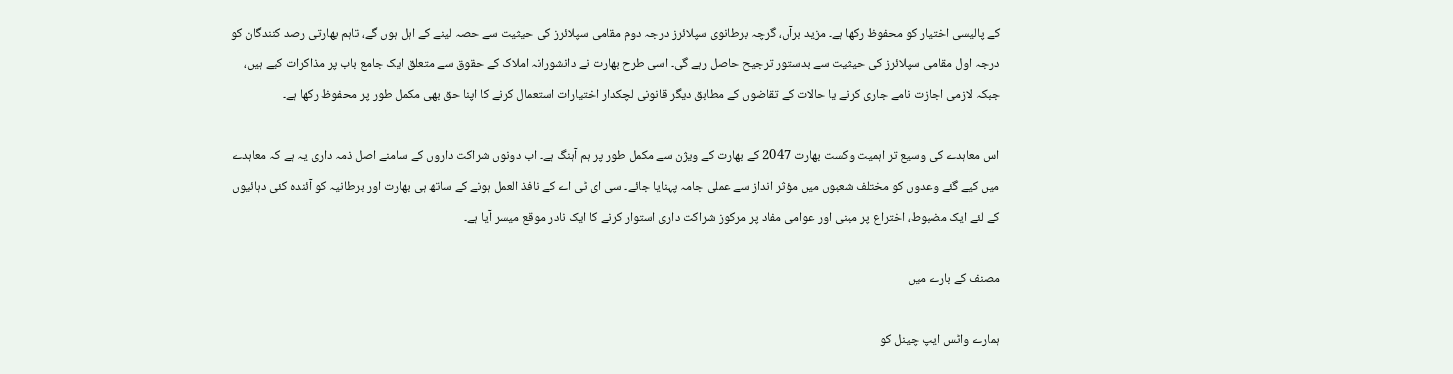کے پالیسی اختیار کو محفوظ رکھا ہے۔ مزید برآں، گرچہ برطانوی سپلائرز درجہ دوم مقامی سپلائرز کی حیثیت سے حصہ لینے کے اہل ہوں گے، تاہم بھارتی رصد کنندگان کو درجہ اول مقامی سپلائرز کی حیثیت سے بدستور ترجیح حاصل رہے گی۔ اسی طرح بھارت نے دانشورانہ املاک کے حقوق سے متعلق ایک جامع باب پر مذاکرات کیے ہیں، جبکہ لازمی اجازت نامے جاری کرنے یا حالات کے تقاضوں کے مطابق دیگر قانونی لچکدار اختیارات استعمال کرنے کا اپنا حق بھی مکمل طور پر محفوظ رکھا ہے۔

اس معاہدے کی وسیع تر اہمیت وکست بھارت 2047 کے بھارت کے ویژن سے مکمل طور پر ہم آہنگ ہے۔ اب دونوں شراکت داروں کے سامنے اصل ذمہ داری یہ ہے کہ معاہدے میں کیے گئے وعدوں کو مختلف شعبوں میں مؤثر انداز سے عملی جامہ پہنایا جائے۔ سی ای ٹی اے کے نافذ العمل ہونے کے ساتھ ہی بھارت اور برطانیہ کو آئندہ کئی دہائیوں کے لئے ایک مضبوط، اختراع پر مبنی اور عوامی مفاد پر مرکوز شراکت داری استوار کرنے کا ایک نادر موقع میسر آیا ہے۔

مصنف کے بارے میں

ہمارے واٹس ایپ چینل کو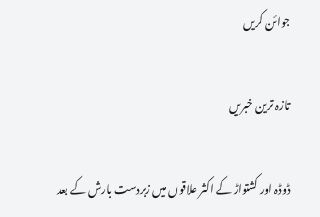جوائن کریں

تازہ ترین خبریں

ڈوڈہ اور کشتواڑ کے اکثر علاقوں میں زبردست بارش کے بعد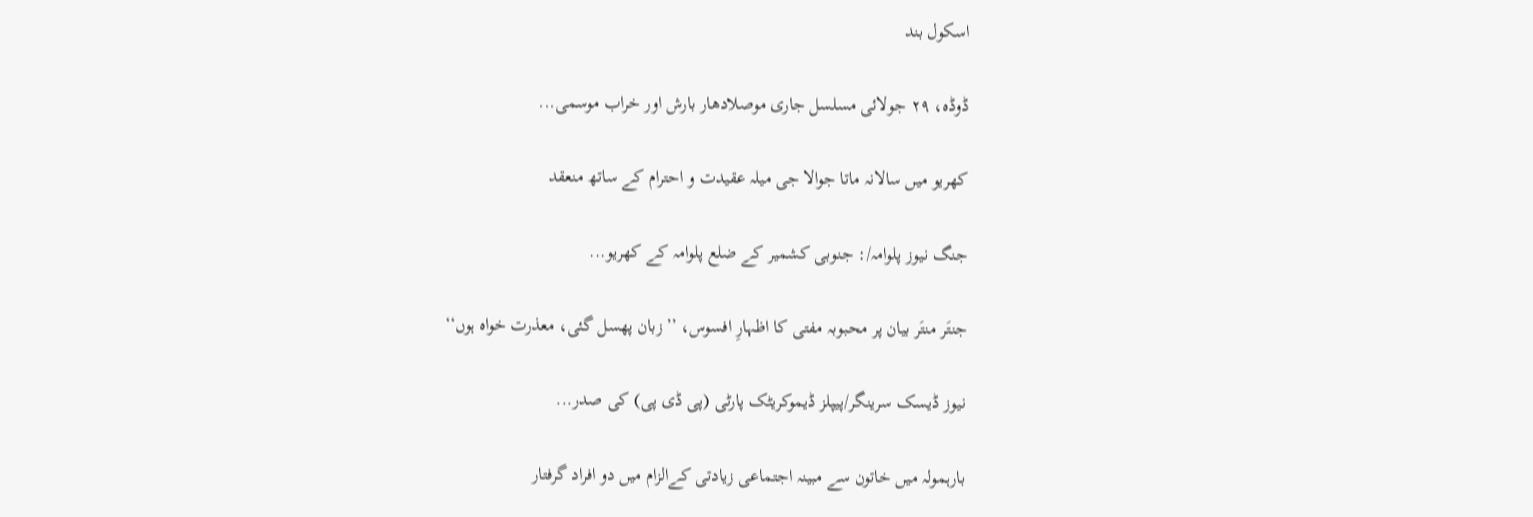اسکول بند

ڈوڈہ، ۲۹ جولائی مسلسل جاری موصلادھار بارش اور خراب موسمی...

کھریو میں سالانہ ماتا جوالا جی میلہ عقیدت و احترام کے ساتھ منعقد

جنگ نیوز پلوامہ/: جنوبی کشمیر کے ضلع پلوامہ کے کھریو...

جنتَر منتَر بیان پر محبوبہ مفتی کا اظہارِ افسوس، ’’زبان پھسل گئی، معذرت خواہ ہوں‘‘

نیوز ڈیسک سرینگر/پیپلز ڈیموکریٹک پارٹی (پی ڈی پی) کی صدر...

بارہمولہ میں خاتون سے مبینہ اجتماعی زیادتی کےالزام میں دو افراد گرفتار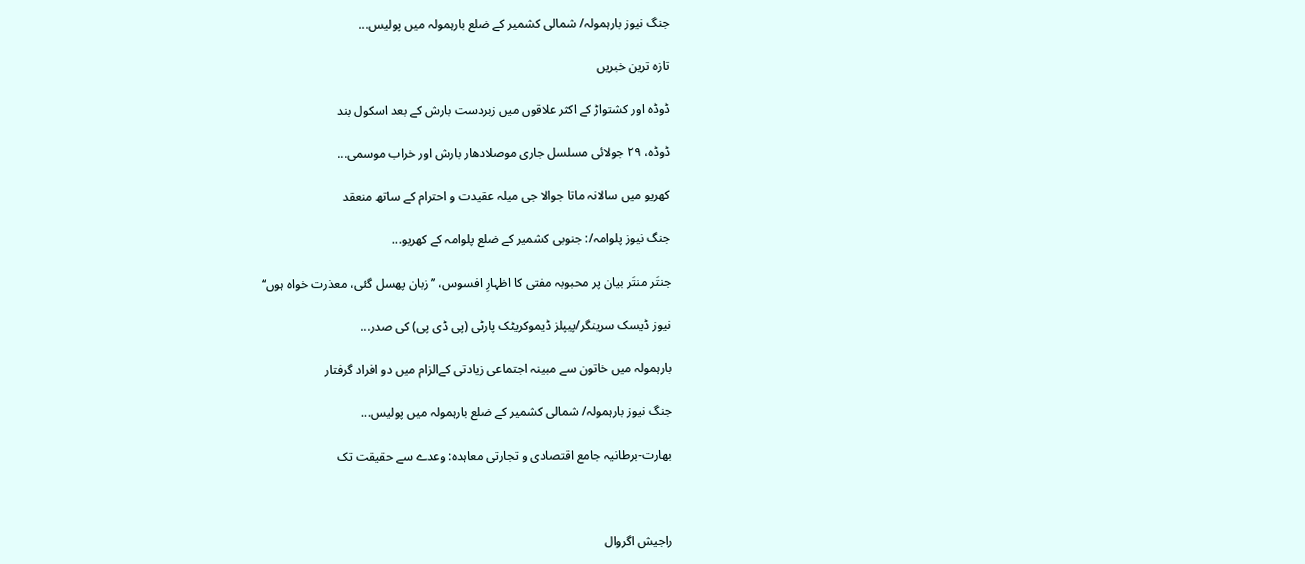جنگ نیوز بارہمولہ/ شمالی کشمیر کے ضلع بارہمولہ میں پولیس...

تازہ ترین خبریں

ڈوڈہ اور کشتواڑ کے اکثر علاقوں میں زبردست بارش کے بعد اسکول بند

ڈوڈہ، ۲۹ جولائی مسلسل جاری موصلادھار بارش اور خراب موسمی...

کھریو میں سالانہ ماتا جوالا جی میلہ عقیدت و احترام کے ساتھ منعقد

جنگ نیوز پلوامہ/: جنوبی کشمیر کے ضلع پلوامہ کے کھریو...

جنتَر منتَر بیان پر محبوبہ مفتی کا اظہارِ افسوس، ’’زبان پھسل گئی، معذرت خواہ ہوں‘‘

نیوز ڈیسک سرینگر/پیپلز ڈیموکریٹک پارٹی (پی ڈی پی) کی صدر...

بارہمولہ میں خاتون سے مبینہ اجتماعی زیادتی کےالزام میں دو افراد گرفتار

جنگ نیوز بارہمولہ/ شمالی کشمیر کے ضلع بارہمولہ میں پولیس...

بھارت-برطانیہ جامع اقتصادی و تجارتی معاہدہ: وعدے سے حقیقت تک



راجیش اگروال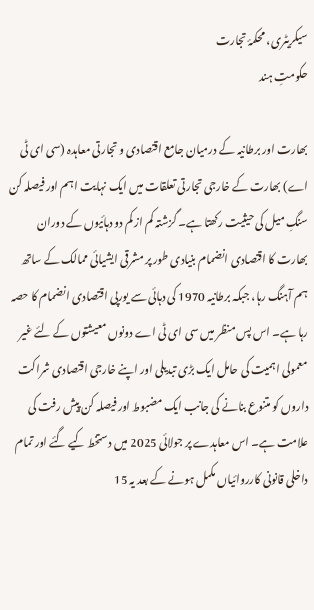سیکریٹری، محکمۂ تجارت
حکومتِ ہند

بھارت اور برطانیہ کے درمیان جامع اقتصادی و تجارتی معاہدہ (سی ای ٹی اے) بھارت کے خارجی تجارتی تعلقات میں ایک نہایت اہم اور فیصلہ کن سنگِ میل کی حیثیت رکھتا ہے۔ گزشتہ کم از کم دو دہائیوں کے دوران بھارت کا اقتصادی انضمام بنیادی طور پر مشرقی ایشیائی ممالک کے ساتھ ہم آہنگ رہا، جبکہ برطانیہ 1970 کی دہائی سے یورپی اقتصادی انضمام کا حصہ رہا ہے۔ اس پس منظر میں سی ای ٹی اے دونوں معیشتوں کے لئے غیر معمولی اہمیت کی حامل ایک بڑی تبدیلی اور اپنے خارجی اقتصادی شراکت داروں کو متنوع بنانے کی جانب ایک مضبوط اور فیصلہ کن پیش رفت کی علامت ہے۔ اس معاہدے پر جولائی 2025 میں دستخط کیے گئے اور تمام داخلی قانونی کارروائیاں مکمل ہونے کے بعد یہ 15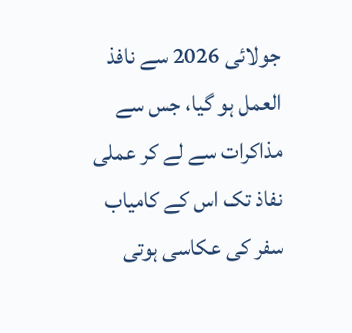جولائی 2026 سے نافذ العمل ہو گیا، جس سے مذاکرات سے لے کر عملی نفاذ تک اس کے کامیاب سفر کی عکاسی ہوتی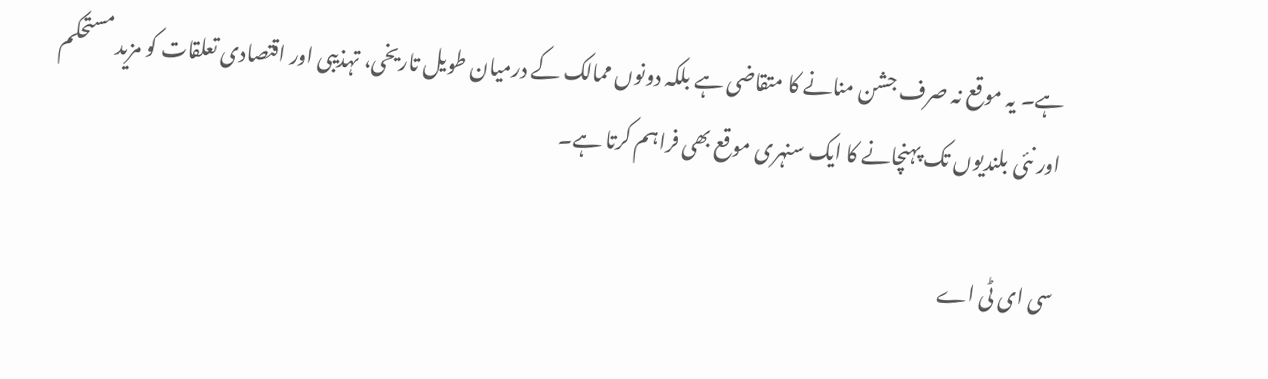ہے۔ یہ موقع نہ صرف جشن منانے کا متقاضی ہے بلکہ دونوں ممالک کے درمیان طویل تاریخی، تہذیبی اور اقتصادی تعلقات کو مزید مستحکم اور نئی بلندیوں تک پہنچانے کا ایک سنہری موقع بھی فراہم کرتا ہے۔

سی ای ٹی اے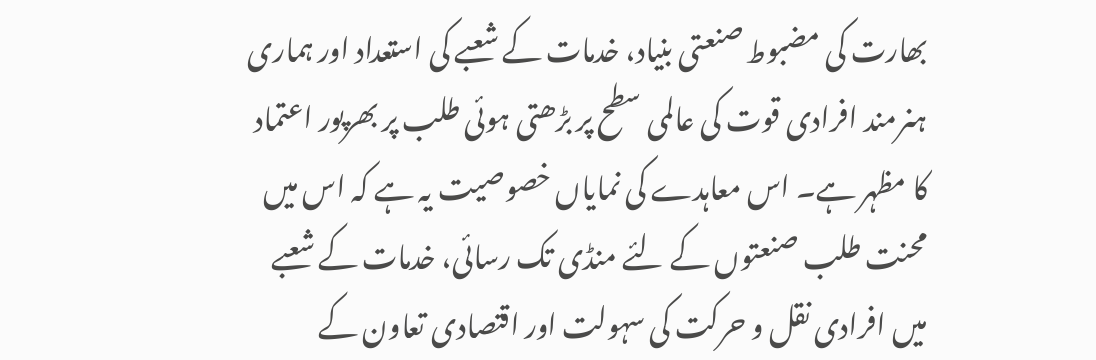بھارت کی مضبوط صنعتی بنیاد، خدمات کے شعبے کی استعداد اور ہماری ہنرمند افرادی قوت کی عالمی سطح پر بڑھتی ہوئی طلب پر بھرپور اعتماد کا مظہر ہے۔ اس معاہدے کی نمایاں خصوصیت یہ ہے کہ اس میں محنت طلب صنعتوں کے لئے منڈی تک رسائی، خدمات کے شعبے میں افرادی نقل و حرکت کی سہولت اور اقتصادی تعاون کے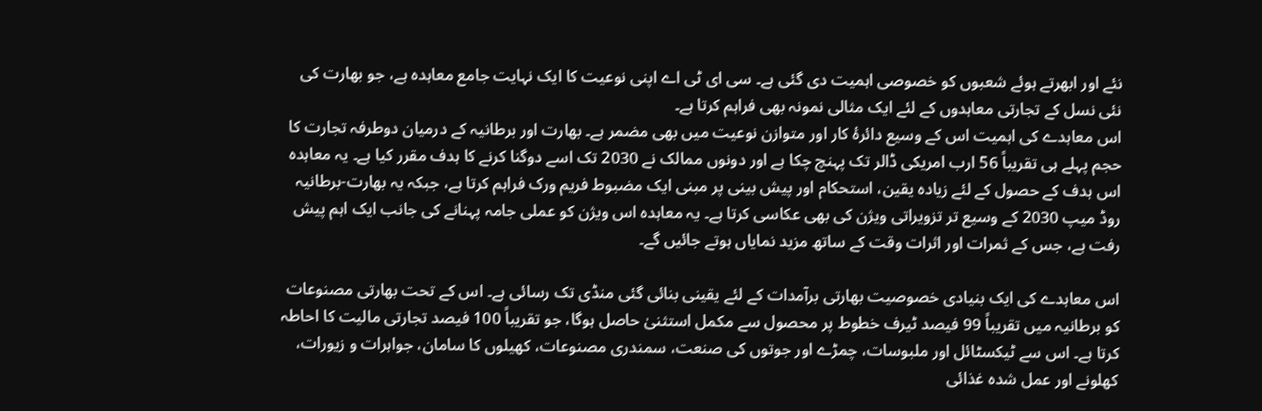نئے اور ابھرتے ہوئے شعبوں کو خصوصی اہمیت دی گئی ہے۔ سی ای ٹی اے اپنی نوعیت کا ایک نہایت جامع معاہدہ ہے، جو بھارت کی نئی نسل کے تجارتی معاہدوں کے لئے ایک مثالی نمونہ بھی فراہم کرتا ہے۔
اس معاہدے کی اہمیت اس کے وسیع دائرۂ کار اور متوازن نوعیت میں بھی مضمر ہے۔ بھارت اور برطانیہ کے درمیان دوطرفہ تجارت کا حجم پہلے ہی تقریباً 56 ارب امریکی ڈالر تک پہنچ چکا ہے اور دونوں ممالک نے 2030 تک اسے دوگنا کرنے کا ہدف مقرر کیا ہے۔ یہ معاہدہ اس ہدف کے حصول کے لئے زیادہ یقین، استحکام اور پیش بینی پر مبنی ایک مضبوط فریم ورک فراہم کرتا ہے، جبکہ یہ بھارت-برطانیہ روڈ میپ 2030 کے وسیع تر تزویراتی ویژن کی بھی عکاسی کرتا ہے۔ یہ معاہدہ اس ویژن کو عملی جامہ پہنانے کی جانب ایک اہم پیش رفت ہے، جس کے ثمرات اور اثرات وقت کے ساتھ مزید نمایاں ہوتے جائیں گے۔

اس معاہدے کی ایک بنیادی خصوصیت بھارتی برآمدات کے لئے یقینی بنائی گئی منڈی تک رسائی ہے۔ اس کے تحت بھارتی مصنوعات کو برطانیہ میں تقریباً 99 فیصد ٹیرف خطوط پر محصول سے مکمل استثنیٰ حاصل ہوگا، جو تقریباً 100 فیصد تجارتی مالیت کا احاطہ کرتا ہے۔ اس سے ٹیکسٹائل اور ملبوسات، چمڑے اور جوتوں کی صنعت، سمندری مصنوعات، کھیلوں کا سامان، جواہرات و زیورات، کھلونے اور عمل شدہ غذائی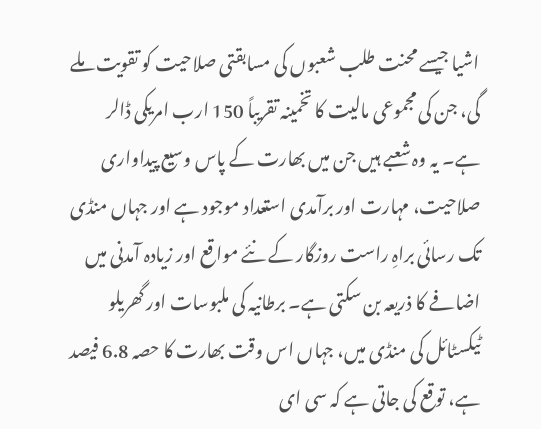اشیا جیسے محنت طلب شعبوں کی مسابقتی صلاحیت کو تقویت ملے گی، جن کی مجموعی مالیت کا تخمینہ تقریباً 150 ارب امریکی ڈالر ہے۔ یہ وہ شعبے ہیں جن میں بھارت کے پاس وسیع پیداواری صلاحیت، مہارت اور برآمدی استعداد موجود ہے اور جہاں منڈی تک رسائی براہِ راست روزگار کے نئے مواقع اور زیادہ آمدنی میں اضافے کا ذریعہ بن سکتی ہے۔ برطانیہ کی ملبوسات اور گھریلو ٹیکسٹائل کی منڈی میں، جہاں اس وقت بھارت کا حصہ 6.8 فیصد ہے، توقع کی جاتی ہے کہ سی ای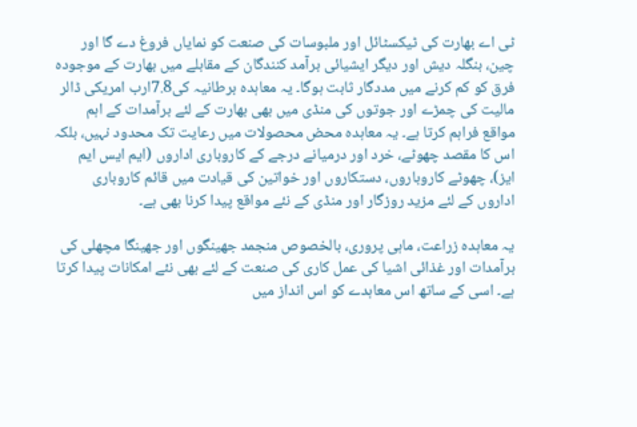ٹی اے بھارت کی ٹیکسٹائل اور ملبوسات کی صنعت کو نمایاں فروغ دے گا اور چین، بنگلہ دیش اور دیگر ایشیائی برآمد کنندگان کے مقابلے میں بھارت کے موجودہ فرق کو کم کرنے میں مددگار ثابت ہوگا۔ یہ معاہدہ برطانیہ کی7.8ارب امریکی ڈالر مالیت کی چمڑے اور جوتوں کی منڈی میں بھی بھارت کے لئے برآمدات کے اہم مواقع فراہم کرتا ہے۔ یہ معاہدہ محض محصولات میں رعایت تک محدود نہیں، بلکہ اس کا مقصد چھوٹے، خرد اور درمیانے درجے کے کاروباری اداروں (ایم ایس ایم ایز)، چھوٹے کاروباروں، دستکاروں اور خواتین کی قیادت میں قائم کاروباری اداروں کے لئے مزید روزگار اور منڈی کے نئے مواقع پیدا کرنا بھی ہے۔

یہ معاہدہ زراعت، ماہی پروری، بالخصوص منجمد جھینگوں اور جھینگا مچھلی کی برآمدات اور غذائی اشیا کی عمل کاری کی صنعت کے لئے بھی نئے امکانات پیدا کرتا ہے۔ اسی کے ساتھ اس معاہدے کو اس انداز میں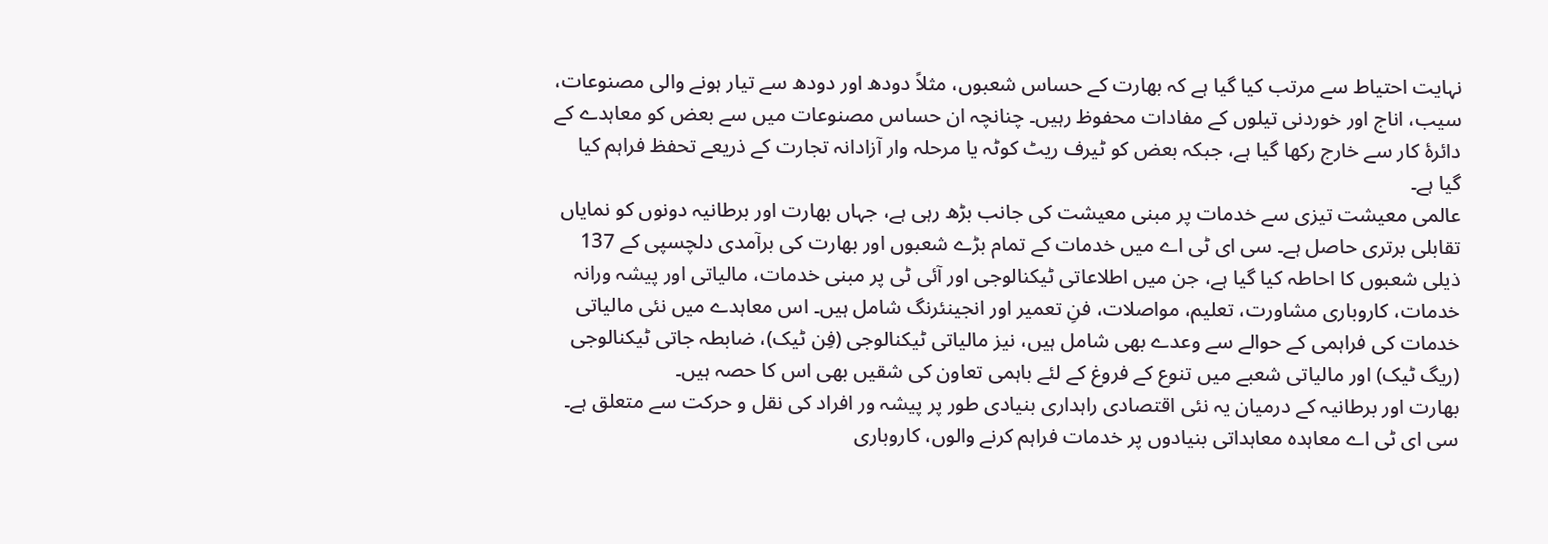نہایت احتیاط سے مرتب کیا گیا ہے کہ بھارت کے حساس شعبوں، مثلاً دودھ اور دودھ سے تیار ہونے والی مصنوعات، سیب، اناج اور خوردنی تیلوں کے مفادات محفوظ رہیں۔ چنانچہ ان حساس مصنوعات میں سے بعض کو معاہدے کے دائرۂ کار سے خارج رکھا گیا ہے، جبکہ بعض کو ٹیرف ریٹ کوٹہ یا مرحلہ وار آزادانہ تجارت کے ذریعے تحفظ فراہم کیا گیا ہے۔
عالمی معیشت تیزی سے خدمات پر مبنی معیشت کی جانب بڑھ رہی ہے، جہاں بھارت اور برطانیہ دونوں کو نمایاں تقابلی برتری حاصل ہے۔ سی ای ٹی اے میں خدمات کے تمام بڑے شعبوں اور بھارت کی برآمدی دلچسپی کے 137 ذیلی شعبوں کا احاطہ کیا گیا ہے، جن میں اطلاعاتی ٹیکنالوجی اور آئی ٹی پر مبنی خدمات، مالیاتی اور پیشہ ورانہ خدمات، کاروباری مشاورت، تعلیم، مواصلات، فنِ تعمیر اور انجینئرنگ شامل ہیں۔ اس معاہدے میں نئی مالیاتی خدمات کی فراہمی کے حوالے سے وعدے بھی شامل ہیں، نیز مالیاتی ٹیکنالوجی (فِن ٹیک)، ضابطہ جاتی ٹیکنالوجی (ریگ ٹیک) اور مالیاتی شعبے میں تنوع کے فروغ کے لئے باہمی تعاون کی شقیں بھی اس کا حصہ ہیں۔
بھارت اور برطانیہ کے درمیان یہ نئی اقتصادی راہداری بنیادی طور پر پیشہ ور افراد کی نقل و حرکت سے متعلق ہے۔ سی ای ٹی اے معاہدہ معاہداتی بنیادوں پر خدمات فراہم کرنے والوں، کاروباری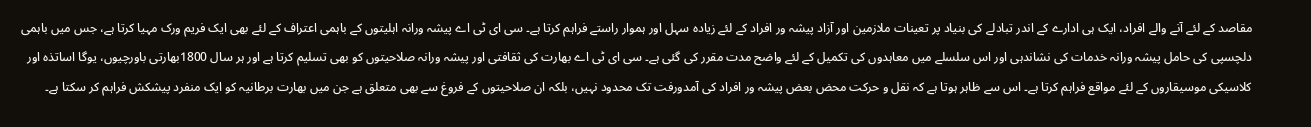مقاصد کے لئے آنے والے افراد، ایک ہی ادارے کے اندر تبادلے کی بنیاد پر تعینات ملازمین اور آزاد پیشہ ور افراد کے لئے زیادہ سہل اور ہموار راستے فراہم کرتا ہے۔ سی ای ٹی اے پیشہ ورانہ اہلیتوں کے باہمی اعتراف کے لئے بھی ایک فریم ورک مہیا کرتا ہے، جس میں باہمی دلچسپی کی حامل پیشہ ورانہ خدمات کی نشاندہی اور اس سلسلے میں معاہدوں کی تکمیل کے لئے واضح مدت مقرر کی گئی ہے۔ سی ای ٹی اے بھارت کی ثقافتی اور پیشہ ورانہ صلاحیتوں کو بھی تسلیم کرتا ہے اور ہر سال 1800بھارتی باورچیوں، یوگا اساتذہ اور کلاسیکی موسیقاروں کے لئے مواقع فراہم کرتا ہے۔ اس سے ظاہر ہوتا ہے کہ نقل و حرکت محض بعض پیشہ ور افراد کی آمدورفت تک محدود نہیں، بلکہ ان صلاحیتوں کے فروغ سے بھی متعلق ہے جن میں بھارت برطانیہ کو ایک منفرد پیشکش فراہم کر سکتا ہے۔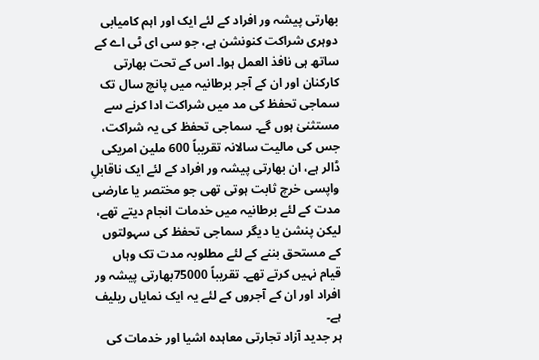بھارتی پیشہ ور افراد کے لئے ایک اور اہم کامیابی دوہری شراکت کنونشن ہے، جو سی ای ٹی اے کے ساتھ ہی نافذ العمل ہوا۔ اس کے تحت بھارتی کارکنان اور ان کے آجر برطانیہ میں پانچ سال تک سماجی تحفظ کی مد میں شراکت ادا کرنے سے مستثنیٰ ہوں گے۔ سماجی تحفظ کی یہ شراکت، جس کی مالیت سالانہ تقریباً 600 ملین امریکی ڈالر ہے، ان بھارتی پیشہ ور افراد کے لئے ایک ناقابلِ واپسی خرچ ثابت ہوتی تھی جو مختصر یا عارضی مدت کے لئے برطانیہ میں خدمات انجام دیتے تھے، لیکن پنشن یا دیگر سماجی تحفظ کی سہولتوں کے مستحق بننے کے لئے مطلوبہ مدت تک وہاں قیام نہیں کرتے تھے۔ تقریباً 75000بھارتی پیشہ ور افراد اور ان کے آجروں کے لئے یہ ایک نمایاں ریلیف ہے۔
ہر جدید آزاد تجارتی معاہدہ اشیا اور خدمات کی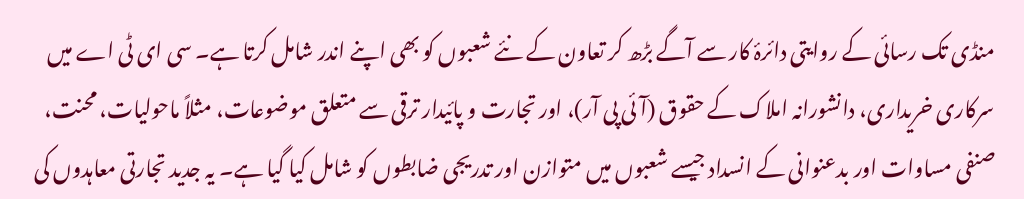منڈی تک رسائی کے روایتی دائرۂ کار سے آگے بڑھ کر تعاون کے نئے شعبوں کو بھی اپنے اندر شامل کرتا ہے۔ سی ای ٹی اے میں سرکاری خریداری، دانشورانہ املاک کے حقوق (آئی پی آر)، اور تجارت و پائیدار ترقی سے متعلق موضوعات، مثلاً ماحولیات، محنت، صنفی مساوات اور بدعنوانی کے انسداد جیسے شعبوں میں متوازن اور تدریجی ضابطوں کو شامل کیا گیا ہے۔ یہ جدید تجارتی معاہدوں کی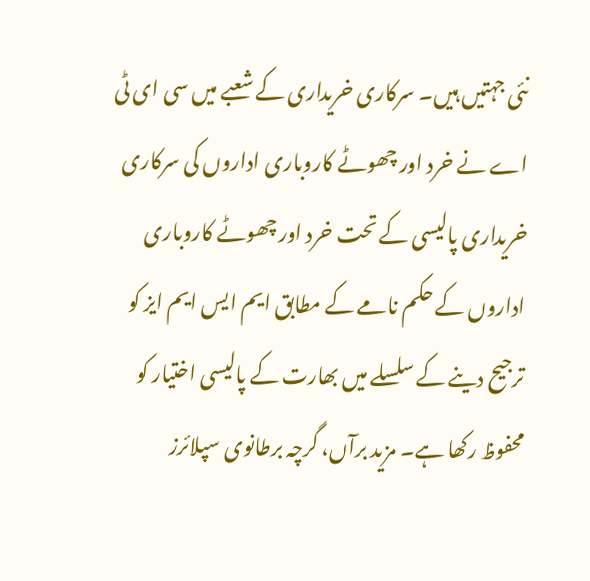نئی جہتیں ہیں۔ سرکاری خریداری کے شعبے میں سی ای ٹی اے نے خرد اور چھوٹے کاروباری اداروں کی سرکاری خریداری پالیسی کے تحت خرد اور چھوٹے کاروباری اداروں کے حکم نامے کے مطابق ایم ایس ایم ایز کو ترجیح دینے کے سلسلے میں بھارت کے پالیسی اختیار کو محفوظ رکھا ہے۔ مزید برآں، گرچہ برطانوی سپلائرز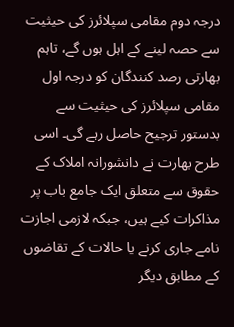درجہ دوم مقامی سپلائرز کی حیثیت سے حصہ لینے کے اہل ہوں گے، تاہم بھارتی رصد کنندگان کو درجہ اول مقامی سپلائرز کی حیثیت سے بدستور ترجیح حاصل رہے گی۔ اسی طرح بھارت نے دانشورانہ املاک کے حقوق سے متعلق ایک جامع باب پر مذاکرات کیے ہیں، جبکہ لازمی اجازت نامے جاری کرنے یا حالات کے تقاضوں کے مطابق دیگر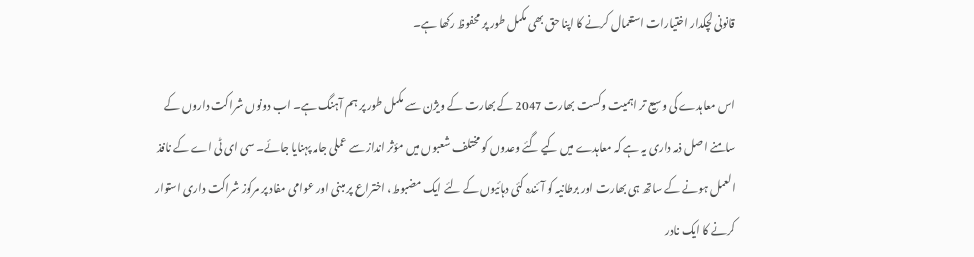قانونی لچکدار اختیارات استعمال کرنے کا اپنا حق بھی مکمل طور پر محفوظ رکھا ہے۔

اس معاہدے کی وسیع تر اہمیت وکست بھارت 2047 کے بھارت کے ویژن سے مکمل طور پر ہم آہنگ ہے۔ اب دونوں شراکت داروں کے سامنے اصل ذمہ داری یہ ہے کہ معاہدے میں کیے گئے وعدوں کو مختلف شعبوں میں مؤثر انداز سے عملی جامہ پہنایا جائے۔ سی ای ٹی اے کے نافذ العمل ہونے کے ساتھ ہی بھارت اور برطانیہ کو آئندہ کئی دہائیوں کے لئے ایک مضبوط، اختراع پر مبنی اور عوامی مفاد پر مرکوز شراکت داری استوار کرنے کا ایک نادر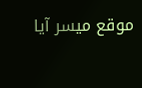موقع میسر آیا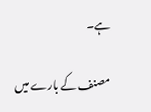ہے۔

مصنف کے بارے میں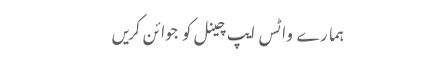ہمارے واٹس ایپ چینل کو جوائن کریں